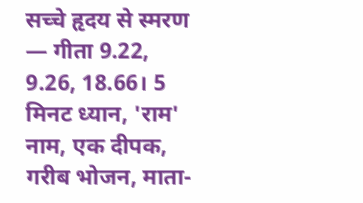सच्चे हृदय से स्मरण — गीता 9.22, 9.26, 18.66। 5 मिनट ध्यान, 'राम' नाम, एक दीपक, गरीब भोजन, माता-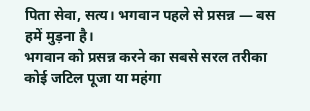पिता सेवा, सत्य। भगवान पहले से प्रसन्न — बस हमें मुड़ना है।
भगवान को प्रसन्न करने का सबसे सरल तरीका कोई जटिल पूजा या महंगा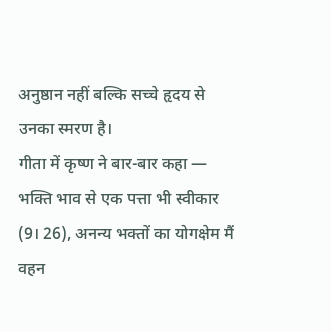अनुष्ठान नहीं बल्कि सच्चे हृदय से उनका स्मरण है।
गीता में कृष्ण ने बार-बार कहा — भक्ति भाव से एक पत्ता भी स्वीकार (9। 26), अनन्य भक्तों का योगक्षेम मैं वहन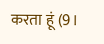करता हूं (9।